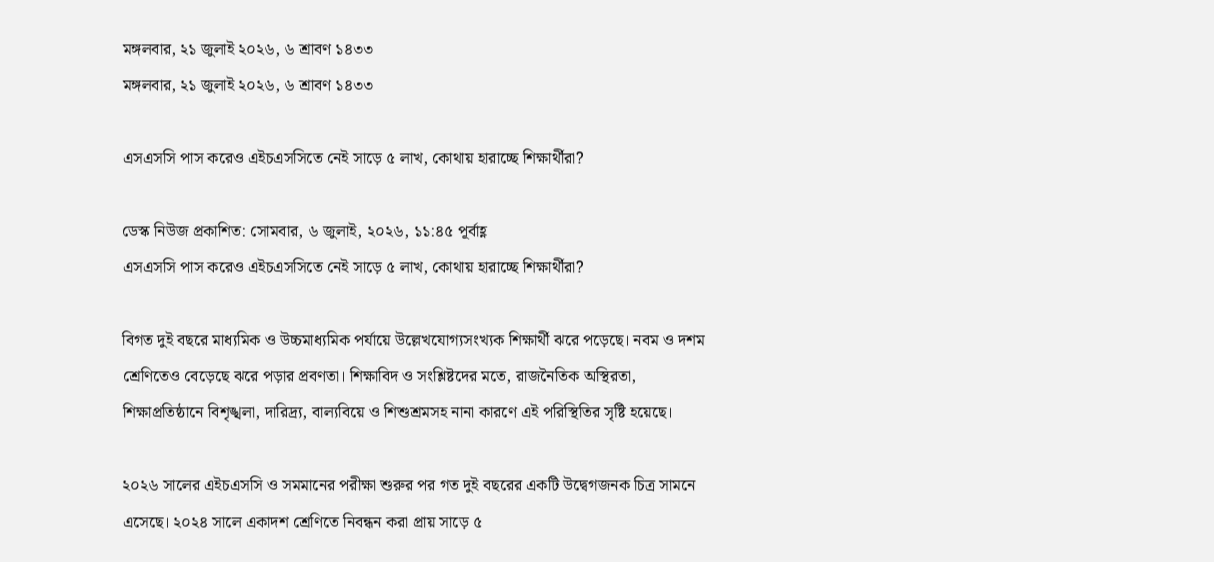মঙ্গলবার, ২১ জুলাই ২০২৬, ৬ শ্রাবণ ১৪৩৩
মঙ্গলবার, ২১ জুলাই ২০২৬, ৬ শ্রাবণ ১৪৩৩

এসএসসি পাস করেও এইচএসসিতে নেই সাড়ে ৫ লাখ, কোথায় হারাচ্ছে শিক্ষার্থীরা?

ডেস্ক নিউজ প্রকাশিত: সোমবার, ৬ জুলাই, ২০২৬, ১১:৪৫ পূর্বাহ্ণ
এসএসসি পাস করেও এইচএসসিতে নেই সাড়ে ৫ লাখ, কোথায় হারাচ্ছে শিক্ষার্থীরা?

বিগত দুই বছরে মাধ্যমিক ও উচ্চমাধ্যমিক পর্যায়ে উল্লেখযোগ্যসংখ্যক শিক্ষার্থী ঝরে পড়েছে। নবম ও দশম শ্রেণিতেও বেড়েছে ঝরে পড়ার প্রবণতা। শিক্ষাবিদ ও সংশ্লিষ্টদের মতে, রাজনৈতিক অস্থিরতা, শিক্ষাপ্রতিষ্ঠানে বিশৃঙ্খলা, দারিদ্র্য, বাল্যবিয়ে ও শিশুশ্রমসহ নানা কারণে এই পরিস্থিতির সৃষ্টি হয়েছে।

২০২৬ সালের এইচএসসি ও সমমানের পরীক্ষা শুরুর পর গত দুই বছরের একটি উদ্বেগজনক চিত্র সামনে এসেছে। ২০২৪ সালে একাদশ শ্রেণিতে নিবন্ধন করা প্রায় সাড়ে ৫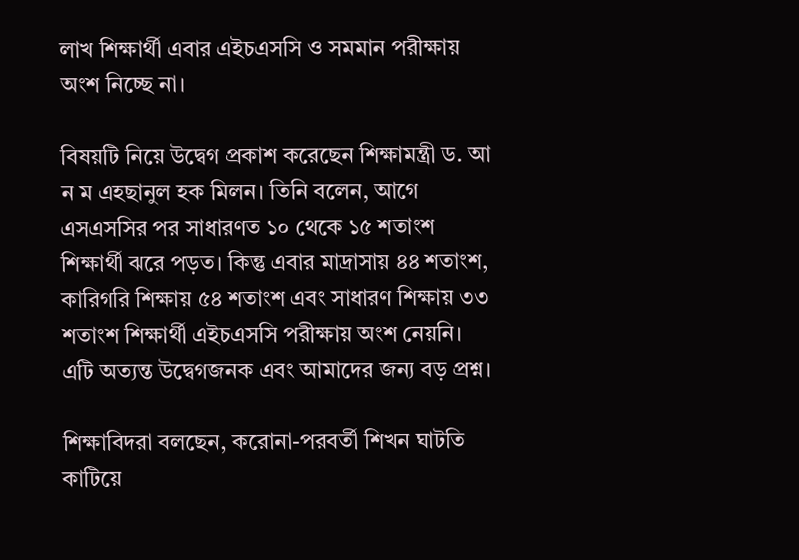লাখ শিক্ষার্থী এবার এইচএসসি ও সমমান পরীক্ষায় অংশ নিচ্ছে না।

বিষয়টি নিয়ে উদ্বেগ প্রকাশ করেছেন শিক্ষামন্ত্রী ড. আ ন ম এহছানুল হক মিলন। তিনি বলেন, আগে এসএসসির পর সাধারণত ১০ থেকে ১৫ শতাংশ শিক্ষার্থী ঝরে পড়ত। কিন্তু এবার মাদ্রাসায় ৪৪ শতাংশ, কারিগরি শিক্ষায় ৫৪ শতাংশ এবং সাধারণ শিক্ষায় ৩৩ শতাংশ শিক্ষার্থী এইচএসসি পরীক্ষায় অংশ নেয়নি। এটি অত্যন্ত উদ্বেগজনক এবং আমাদের জন্য বড় প্রশ্ন।

শিক্ষাবিদরা বলছেন, করোনা-পরবর্তী শিখন ঘাটতি কাটিয়ে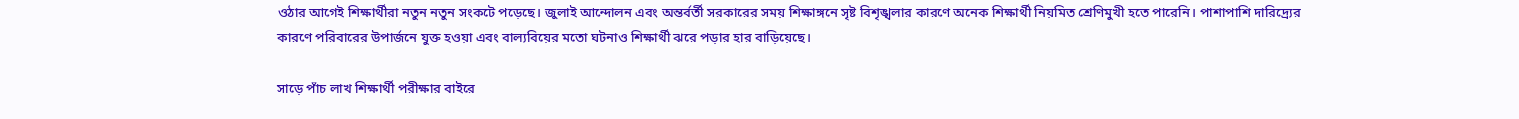ওঠার আগেই শিক্ষার্থীরা নতুন নতুন সংকটে পড়েছে। জুলাই আন্দোলন এবং অন্তর্বর্তী সরকারের সময় শিক্ষাঙ্গনে সৃষ্ট বিশৃঙ্খলার কারণে অনেক শিক্ষার্থী নিয়মিত শ্রেণিমুখী হতে পারেনি। পাশাপাশি দারিদ্র্যের কারণে পরিবারের উপার্জনে যুক্ত হওয়া এবং বাল্যবিয়ের মতো ঘটনাও শিক্ষার্থী ঝরে পড়ার হার বাড়িয়েছে।

সাড়ে পাঁচ লাখ শিক্ষার্থী পরীক্ষার বাইরে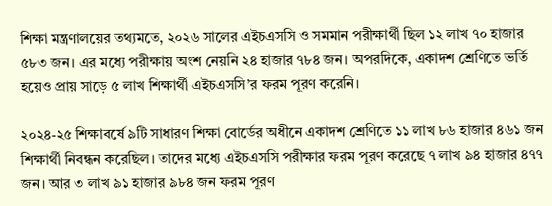শিক্ষা মন্ত্রণালয়ের তথ্যমতে, ২০২৬ সালের এইচএসসি ও সমমান পরীক্ষার্থী ছিল ১২ লাখ ৭০ হাজার ৫৮৩ জন। এর মধ্যে পরীক্ষায় অংশ নেয়নি ২৪ হাজার ৭৮৪ জন। অপরদিকে, একাদশ শ্রেণিতে ভর্তি হয়েও প্রায় সাড়ে ৫ লাখ শিক্ষার্থী এইচএসসি’র ফরম পূরণ করেনি।

২০২৪-২৫ শিক্ষাবর্ষে ৯টি সাধারণ শিক্ষা বোর্ডের অধীনে একাদশ শ্রেণিতে ১১ লাখ ৮৬ হাজার ৪৬১ জন শিক্ষার্থী নিবন্ধন করেছিল। তাদের মধ্যে এইচএসসি পরীক্ষার ফরম পূরণ করেছে ৭ লাখ ৯৪ হাজার ৪৭৭ জন। আর ৩ লাখ ৯১ হাজার ৯৮৪ জন ফরম পূরণ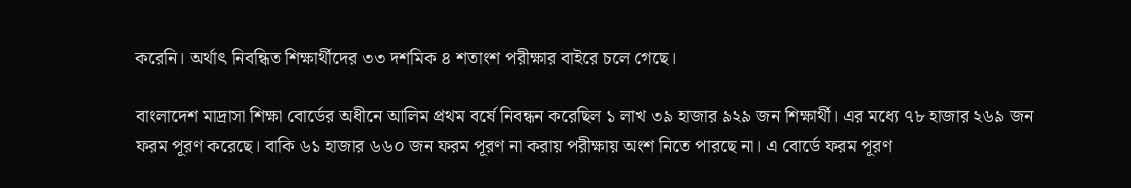করেনি। অর্থাৎ নিবন্ধিত শিক্ষার্থীদের ৩৩ দশমিক ৪ শতাংশ পরীক্ষার বাইরে চলে গেছে।

বাংলাদেশ মাদ্রাসা শিক্ষা বোর্ডের অধীনে আলিম প্রথম বর্ষে নিবন্ধন করেছিল ১ লাখ ৩৯ হাজার ৯২৯ জন শিক্ষার্থী। এর মধ্যে ৭৮ হাজার ২৬৯ জন ফরম পূরণ করেছে। বাকি ৬১ হাজার ৬৬০ জন ফরম পূরণ না করায় পরীক্ষায় অংশ নিতে পারছে না। এ বোর্ডে ফরম পূরণ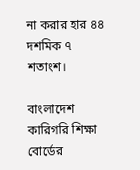না করার হার ৪৪ দশমিক ৭ শতাংশ।

বাংলাদেশ কারিগরি শিক্ষা বোর্ডের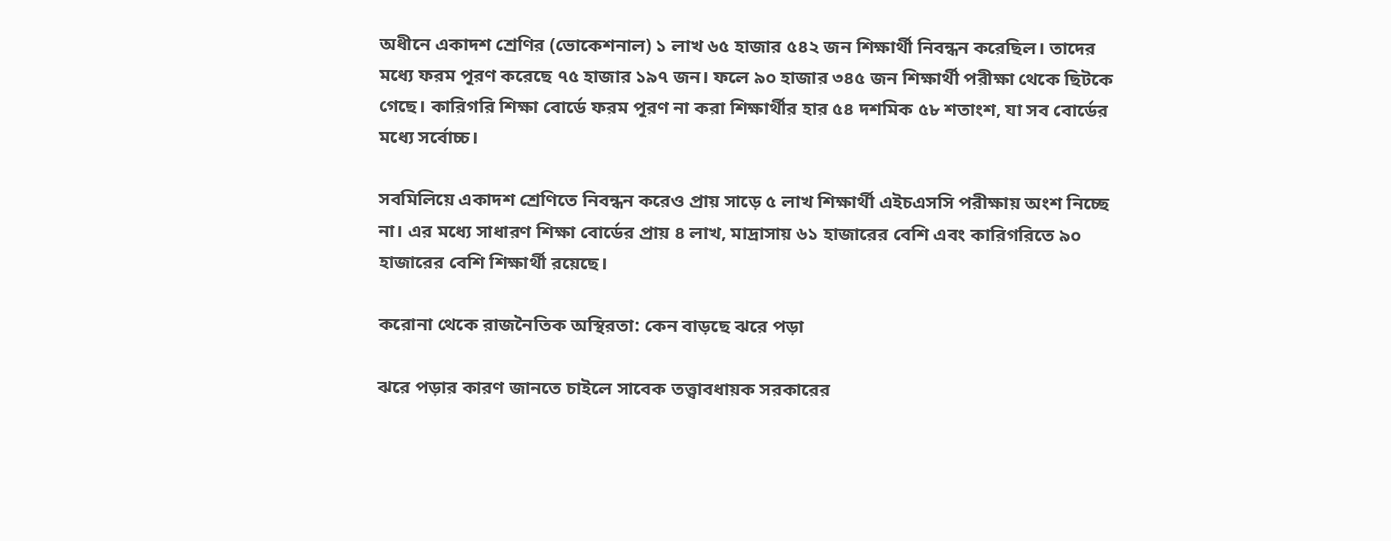অধীনে একাদশ শ্রেণির (ভোকেশনাল) ১ লাখ ৬৫ হাজার ৫৪২ জন শিক্ষার্থী নিবন্ধন করেছিল। তাদের মধ্যে ফরম পূরণ করেছে ৭৫ হাজার ১৯৭ জন। ফলে ৯০ হাজার ৩৪৫ জন শিক্ষার্থী পরীক্ষা থেকে ছিটকে গেছে। কারিগরি শিক্ষা বোর্ডে ফরম পূরণ না করা শিক্ষার্থীর হার ৫৪ দশমিক ৫৮ শতাংশ, যা সব বোর্ডের মধ্যে সর্বোচ্চ।

সবমিলিয়ে একাদশ শ্রেণিতে নিবন্ধন করেও প্রায় সাড়ে ৫ লাখ শিক্ষার্থী এইচএসসি পরীক্ষায় অংশ নিচ্ছে না। এর মধ্যে সাধারণ শিক্ষা বোর্ডের প্রায় ৪ লাখ, মাদ্রাসায় ৬১ হাজারের বেশি এবং কারিগরিতে ৯০ হাজারের বেশি শিক্ষার্থী রয়েছে।

করোনা থেকে রাজনৈতিক অস্থিরতা: কেন বাড়ছে ঝরে পড়া

ঝরে পড়ার কারণ জানতে চাইলে সাবেক তত্ত্বাবধায়ক সরকারের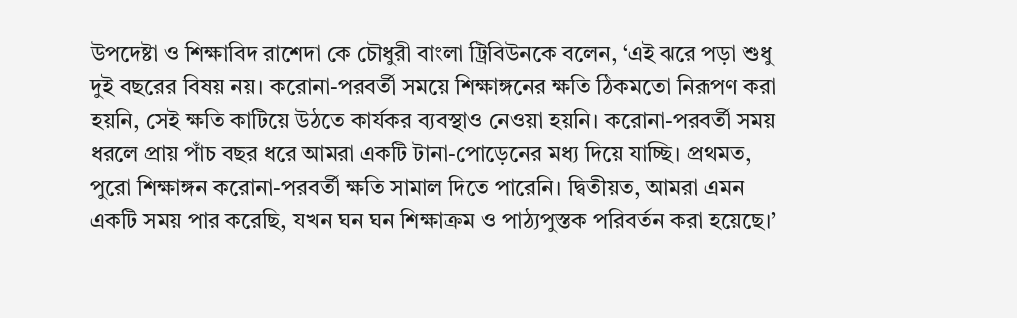উপদেষ্টা ও শিক্ষাবিদ রাশেদা কে চৌধুরী বাংলা ট্রিবিউনকে বলেন, ‘এই ঝরে পড়া শুধু দুই বছরের বিষয় নয়। করোনা-পরবর্তী সময়ে শিক্ষাঙ্গনের ক্ষতি ঠিকমতো নিরূপণ করা হয়নি, সেই ক্ষতি কাটিয়ে উঠতে কার্যকর ব্যবস্থাও নেওয়া হয়নি। করোনা-পরবর্তী সময় ধরলে প্রায় পাঁচ বছর ধরে আমরা একটি টানা-পোড়েনের মধ্য দিয়ে যাচ্ছি। প্রথমত, পুরো শিক্ষাঙ্গন করোনা-পরবর্তী ক্ষতি সামাল দিতে পারেনি। দ্বিতীয়ত, আমরা এমন একটি সময় পার করেছি, যখন ঘন ঘন শিক্ষাক্রম ও পাঠ্যপুস্তক পরিবর্তন করা হয়েছে।’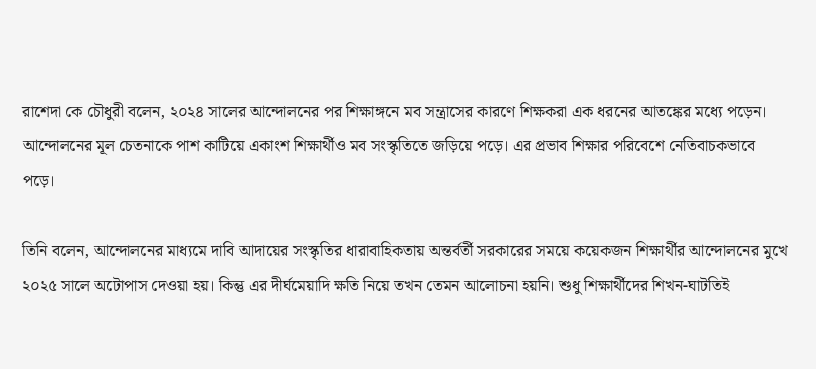রাশেদা কে চৌধুরী বলেন, ২০২৪ সালের আন্দোলনের পর শিক্ষাঙ্গনে মব সন্ত্রাসের কারণে শিক্ষকরা এক ধরনের আতঙ্কের মধ্যে পড়েন। আন্দোলনের মূল চেতনাকে পাশ কাটিয়ে একাংশ শিক্ষার্থীও মব সংস্কৃতিতে জড়িয়ে পড়ে। এর প্রভাব শিক্ষার পরিবেশে নেতিবাচকভাবে পড়ে।

তিনি বলেন, আন্দোলনের মাধ্যমে দাবি আদায়ের সংস্কৃতির ধারাবাহিকতায় অন্তর্বর্তী সরকারের সময়ে কয়েকজন শিক্ষার্থীর আন্দোলনের মুখে ২০২৫ সালে অটোপাস দেওয়া হয়। কিন্তু এর দীর্ঘমেয়াদি ক্ষতি নিয়ে তখন তেমন আলোচনা হয়নি। শুধু শিক্ষার্থীদের শিখন-ঘাটতিই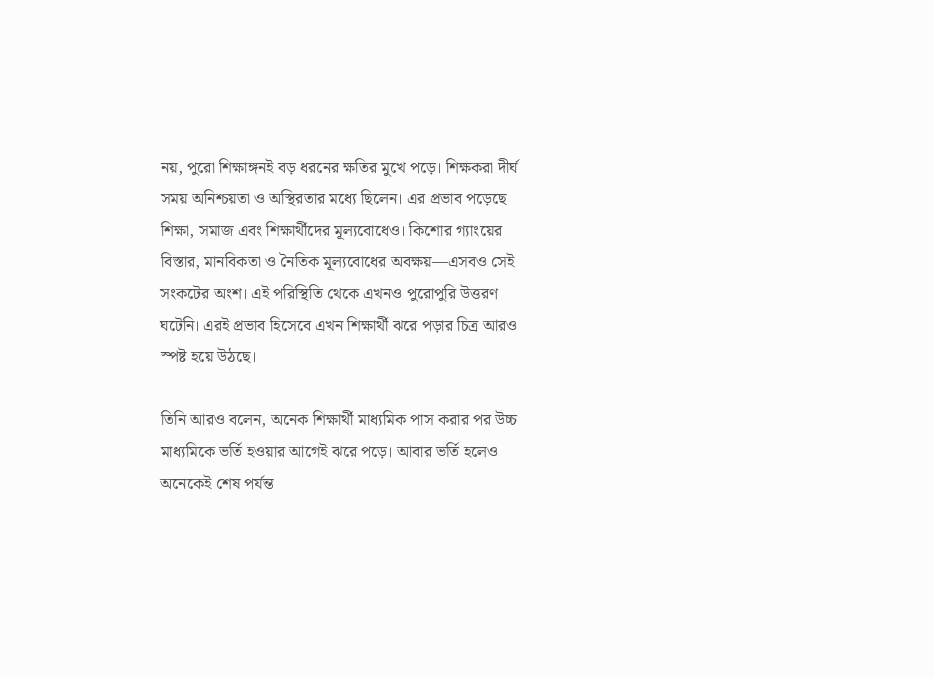নয়, পুরো শিক্ষাঙ্গনই বড় ধরনের ক্ষতির মুখে পড়ে। শিক্ষকরা দীর্ঘ সময় অনিশ্চয়তা ও অস্থিরতার মধ্যে ছিলেন। এর প্রভাব পড়েছে শিক্ষা, সমাজ এবং শিক্ষার্থীদের মূল্যবোধেও। কিশোর গ্যাংয়ের বিস্তার, মানবিকতা ও নৈতিক মূল্যবোধের অবক্ষয়—এসবও সেই সংকটের অংশ। এই পরিস্থিতি থেকে এখনও পুরোপুরি উত্তরণ ঘটেনি। এরই প্রভাব হিসেবে এখন শিক্ষার্থী ঝরে পড়ার চিত্র আরও স্পষ্ট হয়ে উঠছে।

তিনি আরও বলেন, অনেক শিক্ষার্থী মাধ্যমিক পাস করার পর উচ্চ মাধ্যমিকে ভর্তি হওয়ার আগেই ঝরে পড়ে। আবার ভর্তি হলেও অনেকেই শেষ পর্যন্ত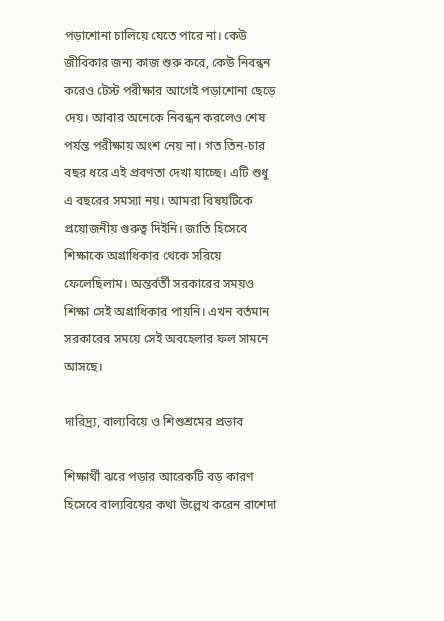পড়াশোনা চালিয়ে যেতে পারে না। কেউ জীবিকার জন্য কাজ শুরু করে, কেউ নিবন্ধন করেও টেস্ট পরীক্ষার আগেই পড়াশোনা ছেড়ে দেয়। আবার অনেকে নিবন্ধন করলেও শেষ পর্যন্ত পরীক্ষায় অংশ নেয় না। গত তিন-চার বছর ধরে এই প্রবণতা দেখা যাচ্ছে। এটি শুধু এ বছরের সমস্যা নয়। আমরা বিষয়টিকে প্রয়োজনীয় গুরুত্ব দিইনি। জাতি হিসেবে শিক্ষাকে অগ্রাধিকার থেকে সরিয়ে ফেলেছিলাম। অন্তর্বর্তী সরকারের সময়ও শিক্ষা সেই অগ্রাধিকার পায়নি। এখন বর্তমান সরকারের সময়ে সেই অবহেলার ফল সামনে আসছে।

দারিদ্র্য, বাল্যবিয়ে ও শিশুশ্রমের প্রভাব

শিক্ষার্থী ঝরে পড়ার আরেকটি বড় কারণ হিসেবে বাল্যবিয়ের কথা উল্লেখ করেন রাশেদা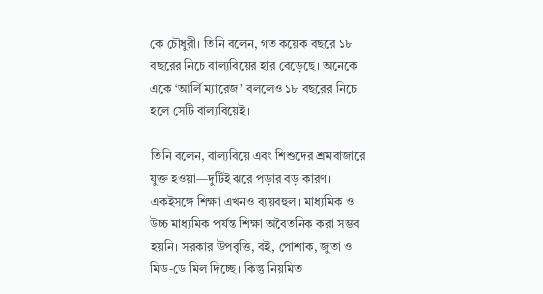কে চৌধুরী। তিনি বলেন, গত কয়েক বছরে ১৮ বছরের নিচে বাল্যবিয়ের হার বেড়েছে। অনেকে একে ‘আর্লি ম্যারেজ’ বললেও ১৮ বছরের নিচে হলে সেটি বাল্যবিয়েই।

তিনি বলেন, বাল্যবিয়ে এবং শিশুদের শ্রমবাজারে যুক্ত হওয়া—দুটিই ঝরে পড়ার বড় কারণ। একইসঙ্গে শিক্ষা এখনও ব্যয়বহুল। মাধ্যমিক ও উচ্চ মাধ্যমিক পর্যন্ত শিক্ষা অবৈতনিক করা সম্ভব হয়নি। সরকার উপবৃত্তি, বই, পোশাক, জুতা ও মিড-ডে মিল দিচ্ছে। কিন্তু নিয়মিত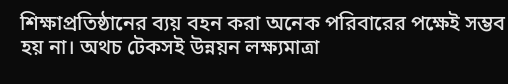শিক্ষাপ্রতিষ্ঠানের ব্যয় বহন করা অনেক পরিবারের পক্ষেই সম্ভব হয় না। অথচ টেকসই উন্নয়ন লক্ষ্যমাত্রা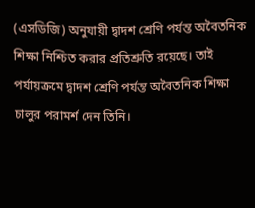(এসডিজি) অনুযায়ী দ্বাদশ শ্রেণি পর্যন্ত অবৈতনিক শিক্ষা নিশ্চিত করার প্রতিশ্রুতি রয়েছে। তাই পর্যায়ক্রমে দ্বাদশ শ্রেণি পর্যন্ত অবৈতনিক শিক্ষা চালুর পরামর্শ দেন তিনি।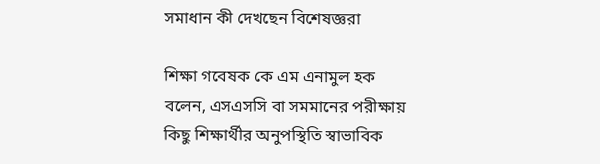সমাধান কী দেখছেন বিশেষজ্ঞরা

শিক্ষা গবেষক কে এম এনামুল হক বলেন, এসএসসি বা সমমানের পরীক্ষায় কিছু শিক্ষার্থীর অনুপস্থিতি স্বাভাবিক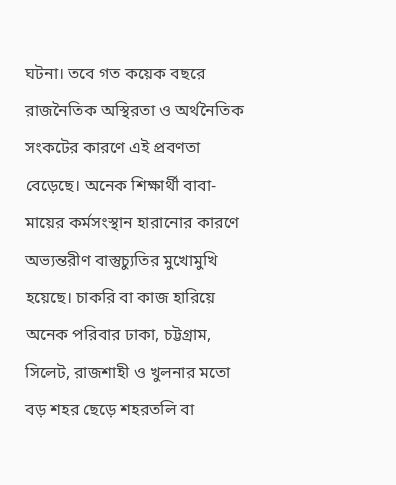ঘটনা। তবে গত কয়েক বছরে রাজনৈতিক অস্থিরতা ও অর্থনৈতিক সংকটের কারণে এই প্রবণতা বেড়েছে। অনেক শিক্ষার্থী বাবা-মায়ের কর্মসংস্থান হারানোর কারণে অভ্যন্তরীণ বাস্তুচ্যুতির মুখোমুখি হয়েছে। চাকরি বা কাজ হারিয়ে অনেক পরিবার ঢাকা, চট্টগ্রাম, সিলেট, রাজশাহী ও খুলনার মতো বড় শহর ছেড়ে শহরতলি বা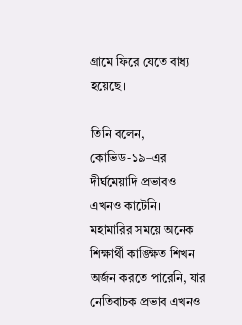গ্রামে ফিরে যেতে বাধ্য হয়েছে।

তিনি বলেন, কোভিড-১৯–এর দীর্ঘমেয়াদি প্রভাবও এখনও কাটেনি। মহামারির সময়ে অনেক শিক্ষার্থী কাঙ্ক্ষিত শিখন অর্জন করতে পারেনি, যার নেতিবাচক প্রভাব এখনও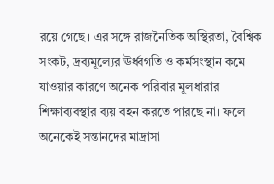রয়ে গেছে। এর সঙ্গে রাজনৈতিক অস্থিরতা, বৈশ্বিক সংকট, দ্রব্যমূল্যের ঊর্ধ্বগতি ও কর্মসংস্থান কমে যাওয়ার কারণে অনেক পরিবার মূলধারার শিক্ষাব্যবস্থার ব্যয় বহন করতে পারছে না। ফলে অনেকেই সন্তানদের মাদ্রাসা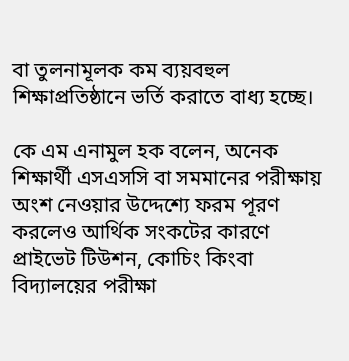বা তুলনামূলক কম ব্যয়বহুল শিক্ষাপ্রতিষ্ঠানে ভর্তি করাতে বাধ্য হচ্ছে।

কে এম এনামুল হক বলেন, অনেক শিক্ষার্থী এসএসসি বা সমমানের পরীক্ষায় অংশ নেওয়ার উদ্দেশ্যে ফরম পূরণ করলেও আর্থিক সংকটের কারণে প্রাইভেট টিউশন, কোচিং কিংবা বিদ্যালয়ের পরীক্ষা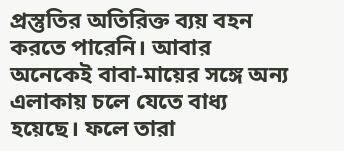প্রস্তুতির অতিরিক্ত ব্যয় বহন করতে পারেনি। আবার অনেকেই বাবা-মায়ের সঙ্গে অন্য এলাকায় চলে যেতে বাধ্য হয়েছে। ফলে তারা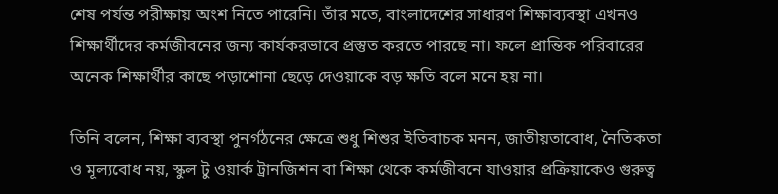শেষ পর্যন্ত পরীক্ষায় অংশ নিতে পারেনি। তাঁর মতে, বাংলাদেশের সাধারণ শিক্ষাব্যবস্থা এখনও শিক্ষার্থীদের কর্মজীবনের জন্য কার্যকরভাবে প্রস্তুত করতে পারছে না। ফলে প্রান্তিক পরিবারের অনেক শিক্ষার্থীর কাছে পড়াশোনা ছেড়ে দেওয়াকে বড় ক্ষতি বলে মনে হয় না।

তিনি বলেন, শিক্ষা ব্যবস্থা পুনর্গঠনের ক্ষেত্রে শুধু শিশুর ইতিবাচক মনন, জাতীয়তাবোধ, নৈতিকতা ও মূল্যবোধ নয়, স্কুল টু ওয়ার্ক ট্রানজিশন বা শিক্ষা থেকে কর্মজীবনে যাওয়ার প্রক্রিয়াকেও গুরুত্ব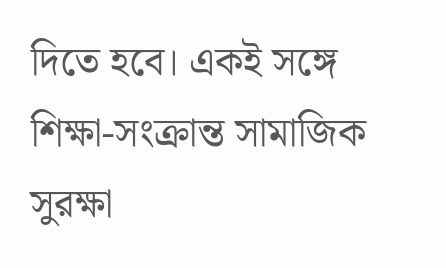দিতে হবে। একই সঙ্গে শিক্ষা-সংক্রান্ত সামাজিক সুরক্ষা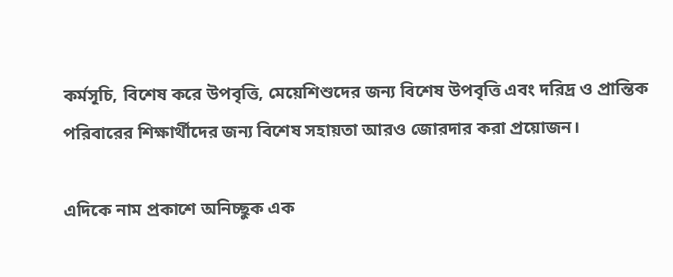কর্মসূচি, বিশেষ করে উপবৃত্তি, মেয়েশিশুদের জন্য বিশেষ উপবৃত্তি এবং দরিদ্র ও প্রান্তিক পরিবারের শিক্ষার্থীদের জন্য বিশেষ সহায়তা আরও জোরদার করা প্রয়োজন।

এদিকে নাম প্রকাশে অনিচ্ছুক এক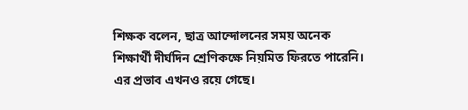শিক্ষক বলেন, ছাত্র আন্দোলনের সময় অনেক শিক্ষার্থী দীর্ঘদিন শ্রেণিকক্ষে নিয়মিত ফিরতে পারেনি। এর প্রভাব এখনও রয়ে গেছে।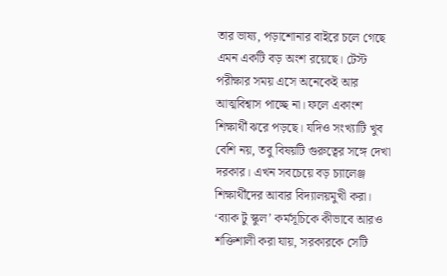তার ভাষ্য, পড়াশোনার বাইরে চলে গেছে এমন একটি বড় অংশ রয়েছে। টেস্ট পরীক্ষার সময় এসে অনেকেই আর আত্মবিশ্বাস পাচ্ছে না। ফলে একাংশ শিক্ষার্থী ঝরে পড়ছে। যদিও সংখ্যাটি খুব বেশি নয়, তবু বিষয়টি গুরুত্বের সঙ্গে দেখা দরকার। এখন সবচেয়ে বড় চ্যালেঞ্জ শিক্ষার্থীদের আবার বিদ্যালয়মুখী করা। ‘ব্যাক টু স্কুল’ কর্মসূচিকে কীভাবে আরও শক্তিশালী করা যায়, সরকারকে সেটি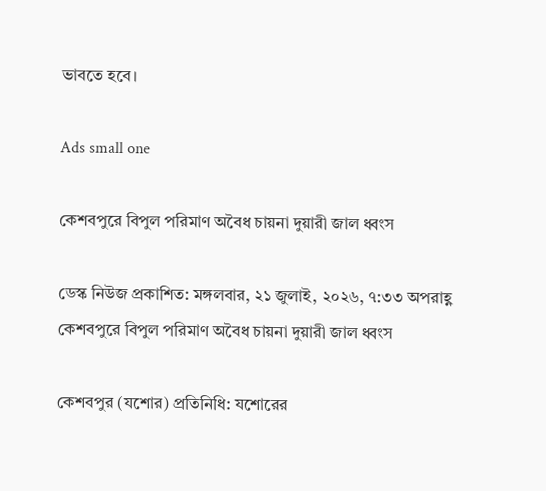ভাবতে হবে।

Ads small one

কেশবপুরে বিপুল পরিমাণ অবৈধ চায়না দুয়ারী জাল ধ্বংস

ডেস্ক নিউজ প্রকাশিত: মঙ্গলবার, ২১ জুলাই, ২০২৬, ৭:৩৩ অপরাহ্ণ
কেশবপুরে বিপুল পরিমাণ অবৈধ চায়না দুয়ারী জাল ধ্বংস

কেশবপুর (যশোর) প্রতিনিধি: যশোরের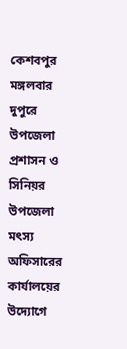কেশবপুর মঙ্গলবার দুপুরে উপজেলা প্রশাসন ও সিনিয়র উপজেলা মৎস্য অফিসারের কার্যালয়ের উদ্যোগে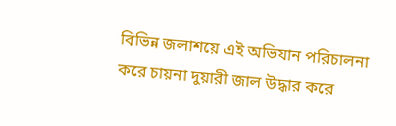বিভিন্ন জলাশয়ে এই অভিযান পরিচালনা করে চায়না দুয়ারী জাল উদ্ধার করে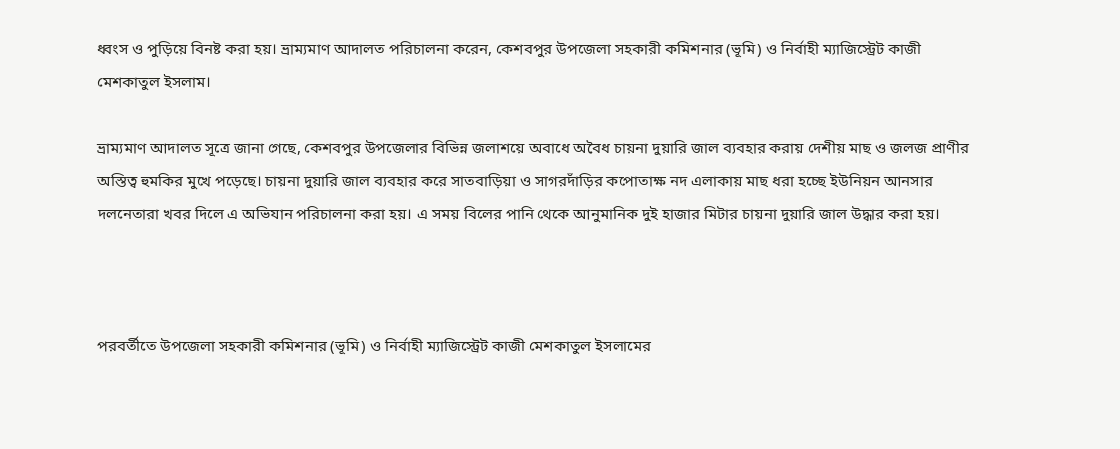ধ্বংস ও পুড়িয়ে বিনষ্ট করা হয়। ভ্রাম্যমাণ আদালত পরিচালনা করেন, কেশবপুর উপজেলা সহকারী কমিশনার (ভূমি) ও নির্বাহী ম্যাজিস্ট্রেট কাজী মেশকাতুল ইসলাম।

ভ্রাম্যমাণ আদালত সূত্রে জানা গেছে, কেশবপুর উপজেলার বিভিন্ন জলাশয়ে অবাধে অবৈধ চায়না দুয়ারি জাল ব্যবহার করায় দেশীয় মাছ ও জলজ প্রাণীর অস্তিত্ব হুমকির মুখে পড়েছে। চায়না দুয়ারি জাল ব্যবহার করে সাতবাড়িয়া ও সাগরদাঁড়ির কপোতাক্ষ নদ এলাকায় মাছ ধরা হচ্ছে ইউনিয়ন আনসার দলনেতারা খবর দিলে এ অভিযান পরিচালনা করা হয়। এ সময় বিলের পানি থেকে আনুমানিক দুই হাজার মিটার চায়না দুয়ারি জাল উদ্ধার করা হয়।



পরবর্তীতে উপজেলা সহকারী কমিশনার (ভূমি) ও নির্বাহী ম্যাজিস্ট্রেট কাজী মেশকাতুল ইসলামের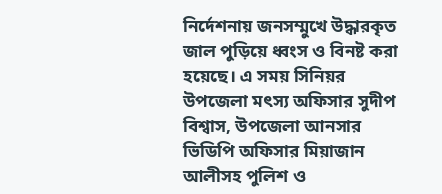নির্দেশনায় জনসম্মুখে উদ্ধারকৃত জাল পুড়িয়ে ধ্বংস ও বিনষ্ট করা হয়েছে। এ সময় সিনিয়র উপজেলা মৎস্য অফিসার সুদীপ বিশ্বাস, উপজেলা আনসার ভিডিপি অফিসার মিয়াজান আলীসহ পুলিশ ও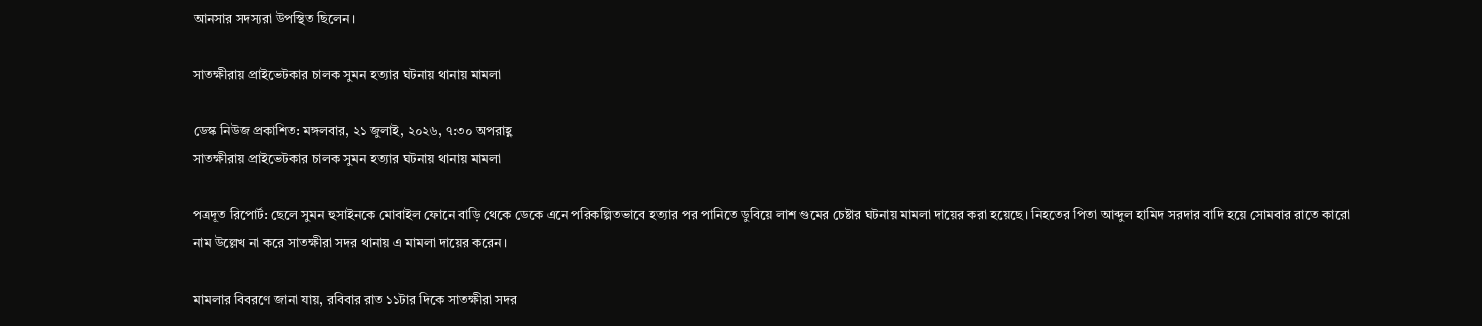আনসার সদস্যরা উপস্থিত ছিলেন।

সাতক্ষীরায় প্রাইভেটকার চালক সুমন হত্যার ঘটনায় থানায় মামলা

ডেস্ক নিউজ প্রকাশিত: মঙ্গলবার, ২১ জুলাই, ২০২৬, ৭:৩০ অপরাহ্ণ
সাতক্ষীরায় প্রাইভেটকার চালক সুমন হত্যার ঘটনায় থানায় মামলা

পত্রদূত রিপোর্ট: ছেলে সুমন হুসাইনকে মোবাইল ফোনে বাড়ি থেকে ডেকে এনে পরিকল্পিতভাবে হত্যার পর পানিতে ডুবিয়ে লাশ গুমের চেষ্টার ঘটনায় মামলা দায়ের করা হয়েছে। নিহতের পিতা আব্দুল হামিদ সরদার বাদি হয়ে সোমবার রাতে কারো নাম উল্লেখ না করে সাতক্ষীরা সদর থানায় এ মামলা দায়ের করেন।

মামলার বিবরণে জানা যায়, রবিবার রাত ১১টার দিকে সাতক্ষীরা সদর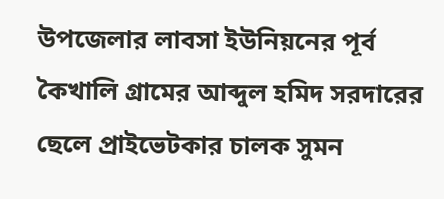উপজেলার লাবসা ইউনিয়নের পূর্ব কৈখালি গ্রামের আব্দুল হমিদ সরদারের ছেলে প্রাইভেটকার চালক সুমন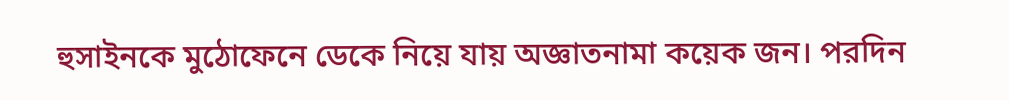হুসাইনকে মুঠোফেনে ডেকে নিয়ে যায় অজ্ঞাতনামা কয়েক জন। পরদিন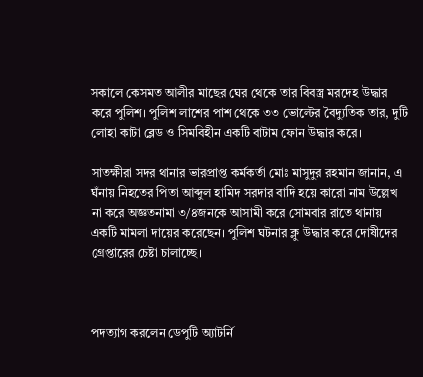সকালে কেসমত আলীর মাছের ঘের থেকে তার বিবস্ত্র মরদেহ উদ্ধার করে পুলিশ। পুলিশ লাশের পাশ থেকে ৩৩ ভোল্টের বৈদ্যুতিক তার, দুটি লোহা কাটা ব্লেড ও সিমবিহীন একটি বাটাম ফোন উদ্ধার করে।

সাতক্ষীরা সদর থানার ভারপ্রাপ্ত কর্মকর্তা মোঃ মাসুদুর রহমান জানান, এ ঘঁনায় নিহতের পিতা আব্দুল হামিদ সরদার বাদি হয়ে কারো নাম উল্লেখ না করে অজ্ঞতনামা ৩/৪জনকে আসামী করে সোমবার রাতে থানায় একটি মামলা দায়ের করেছেন। পুলিশ ঘটনার ক্লু উদ্ধার করে দোষীদের গ্রেপ্তারের চেষ্টা চালাচ্ছে।



পদত্যাগ করলেন ডেপুটি অ্যাটর্নি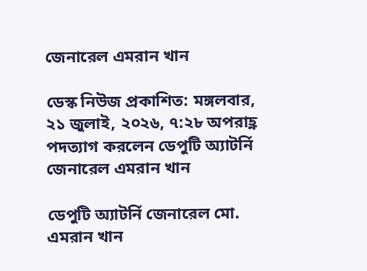জেনারেল এমরান খান

ডেস্ক নিউজ প্রকাশিত: মঙ্গলবার, ২১ জুলাই, ২০২৬, ৭:২৮ অপরাহ্ণ
পদত্যাগ করলেন ডেপুটি অ্যাটর্নি জেনারেল এমরান খান

ডেপুটি অ্যাটর্নি জেনারেল মো. এমরান খান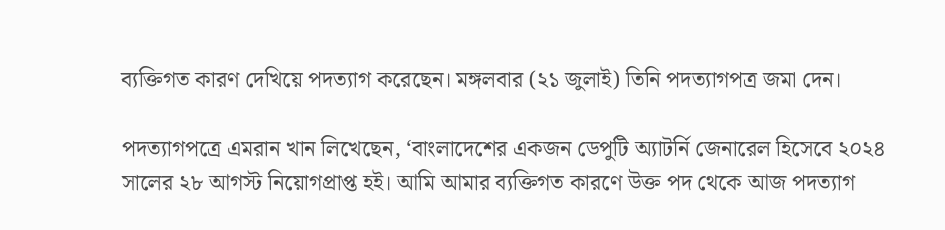ব্যক্তিগত কারণ দেখিয়ে পদত্যাগ করেছেন। মঙ্গলবার (২১ জুলাই) তিনি পদত্যাগপত্র জমা দেন।

পদত্যাগপত্রে এমরান খান লিখেছেন, ‘বাংলাদেশের একজন ডেপুটি অ্যাটর্নি জেনারেল হিসেবে ২০২৪ সালের ২৮ আগস্ট নিয়োগপ্রাপ্ত হই। আমি আমার ব্যক্তিগত কারণে উক্ত পদ থেকে আজ পদত্যাগ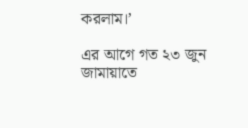করলাম।’

এর আগে গত ২৩ জুন জামায়াতে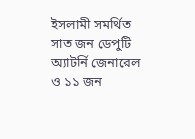ইসলামী সমর্থিত সাত জন ডেপুটি অ্যাটর্নি জেনারেল ও ১১ জন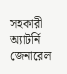সহকারী অ্যাটর্নি জেনারেল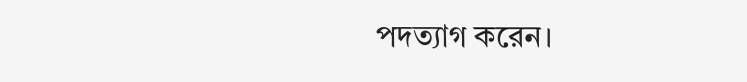পদত্যাগ করেন।